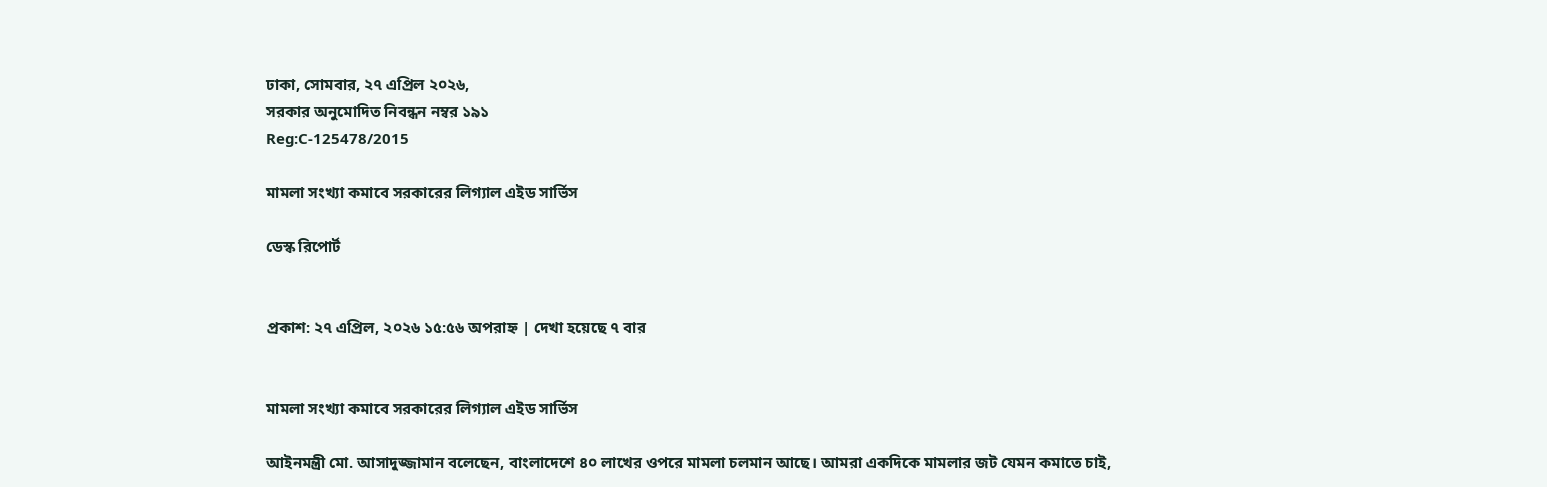ঢাকা, সোমবার, ২৭ এপ্রিল ২০২৬,
সরকার অনুমোদিত নিবন্ধন নম্বর ১৯১
Reg:C-125478/2015

মামলা সংখ্যা কমাবে সরকারের লিগ্যাল এইড সার্ভিস

ডেস্ক রিপোর্ট


প্রকাশ: ২৭ এপ্রিল, ২০২৬ ১৫:৫৬ অপরাহ্ন | দেখা হয়েছে ৭ বার


মামলা সংখ্যা কমাবে সরকারের লিগ্যাল এইড সার্ভিস

আইনমন্ত্রী মো. আসাদুজ্জামান বলেছেন, বাংলাদেশে ৪০ লাখের ওপরে মামলা চলমান আছে। আমরা একদিকে মামলার জট যেমন কমাতে চাই,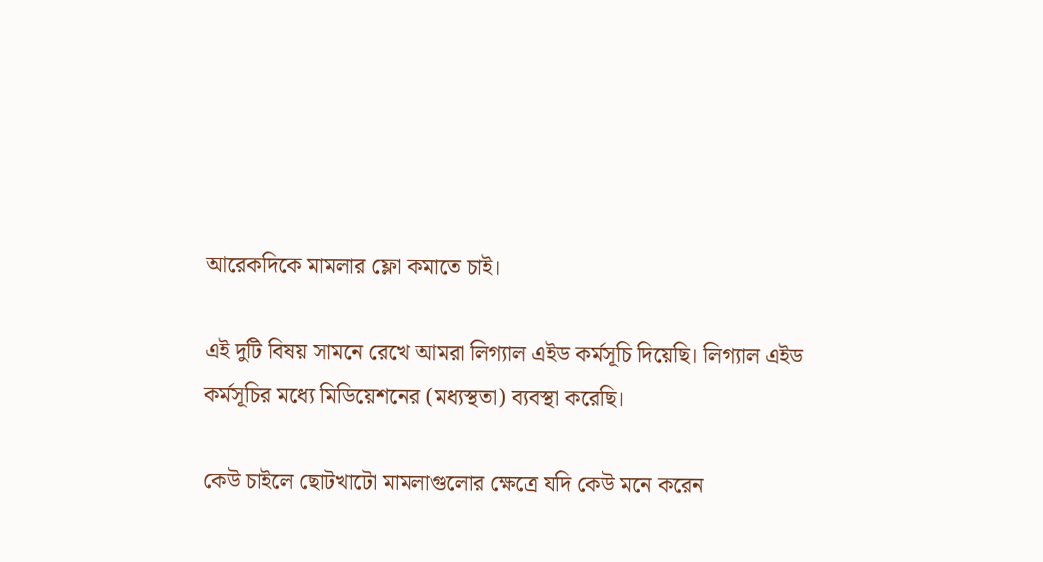আরেকদিকে মামলার ফ্লো কমাতে চাই।

এই দুটি বিষয় সামনে রেখে আমরা লিগ্যাল এইড কর্মসূচি দিয়েছি। লিগ্যাল এইড কর্মসূচির মধ্যে মিডিয়েশনের (মধ্যস্থতা) ব্যবস্থা করেছি।

কেউ চাইলে ছোটখাটো মামলাগুলোর ক্ষেত্রে যদি কেউ মনে করেন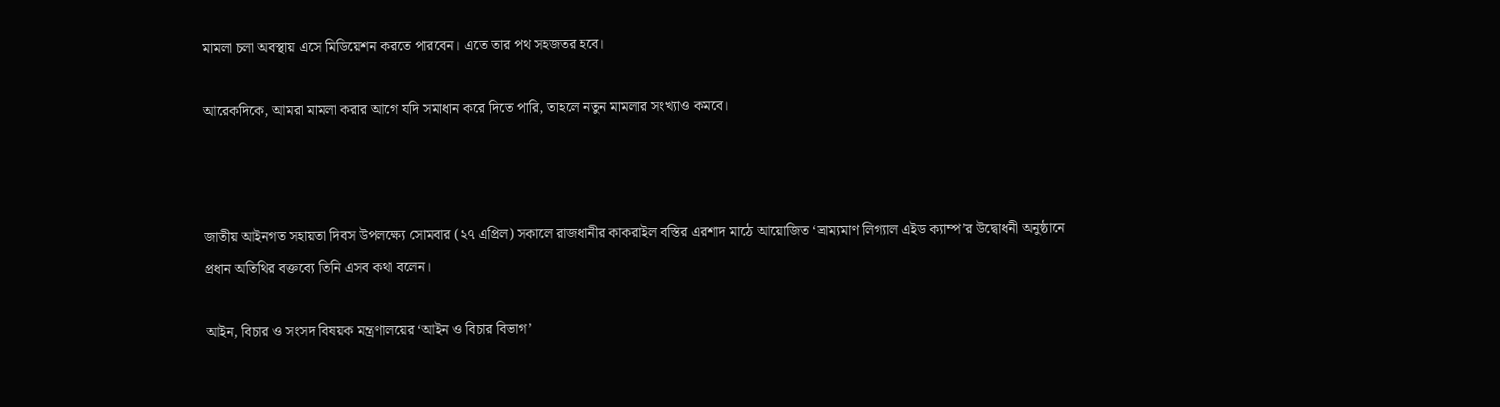মামলা চলা অবস্থায় এসে মিডিয়েশন করতে পারবেন। এতে তার পথ সহজতর হবে।

আরেকদিকে, আমরা মামলা করার আগে যদি সমাধান করে দিতে পারি, তাহলে নতুন মামলার সংখ্যাও কমবে।



জাতীয় আইনগত সহায়তা দিবস উপলক্ষ্যে সোমবার (২৭ এপ্রিল) সকালে রাজধানীর কাকরাইল বস্তির এরশাদ মাঠে আয়োজিত ‘ভ্রাম্যমাণ লিগ্যাল এইড ক্যাম্প’র উদ্বোধনী অনুষ্ঠানে প্রধান অতিথির বক্তব্যে তিনি এসব কথা বলেন।

আইন, বিচার ও সংসদ বিষয়ক মন্ত্রণালয়ের ‘আইন ও বিচার বিভাগ’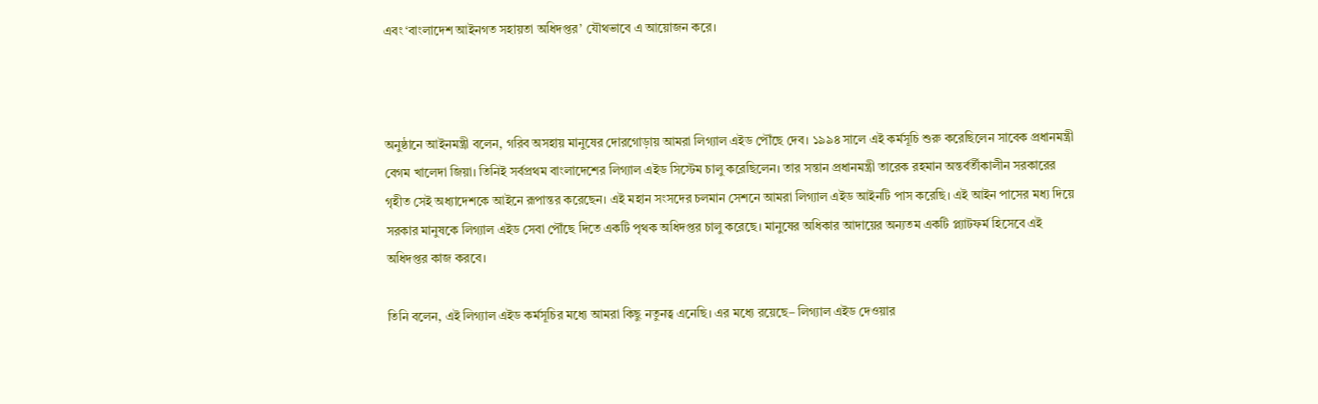এবং ‘বাংলাদেশ আইনগত সহায়তা অধিদপ্তর’ যৌথভাবে এ আয়োজন করে।



অনুষ্ঠানে আইনমন্ত্রী বলেন, গরিব অসহায় মানুষের দোরগোড়ায় আমরা লিগ্যাল এইড পৌঁছে দেব। ১৯৯৪ সালে এই কর্মসূচি শুরু করেছিলেন সাবেক প্রধানমন্ত্রী বেগম খালেদা জিয়া। তিনিই সর্বপ্রথম বাংলাদেশের লিগ্যাল এইড সিস্টেম চালু করেছিলেন। তার সন্তান প্রধানমন্ত্রী তারেক রহমান অন্তর্বর্তীকালীন সরকারের গৃহীত সেই অধ্যাদেশকে আইনে রূপান্তর করেছেন। এই মহান সংসদের চলমান সেশনে আমরা লিগ্যাল এইড আইনটি পাস করেছি। এই আইন পাসের মধ্য দিয়ে সরকার মানুষকে লিগ্যাল এইড সেবা পৌঁছে দিতে একটি পৃথক অধিদপ্তর চালু করেছে। মানুষের অধিকার আদায়ের অন্যতম একটি প্ল্যাটফর্ম হিসেবে এই অধিদপ্তর কাজ করবে।

তিনি বলেন, এই লিগ্যাল এইড কর্মসূচির মধ্যে আমরা কিছু নতুনত্ব এনেছি। এর মধ্যে রয়েছে– লিগ্যাল এইড দেওয়ার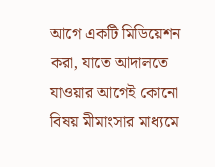আগে একটি মিডিয়েশন করা, যাতে আদালতে যাওয়ার আগেই কোনো বিষয় মীমাংসার মাধ্যমে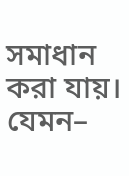সমাধান করা যায়। যেমন–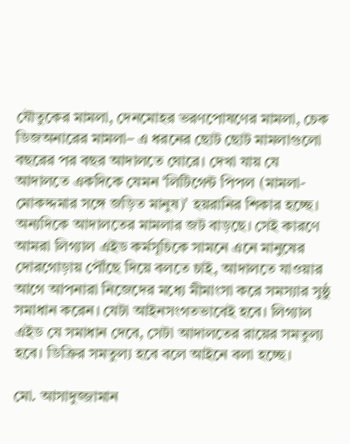যৌতুকের মামলা, দেনমোহর ভরণপোষণের মামলা, চেক ডিজঅনারের মামলা– এ ধরনের ছোট ছোট মামলাগুলো বছরের পর বছর আদালতে ঘোরে। দেখা যায় যে আদালতে একদিকে যেমন ‘লিটিগেন্ট পিপল (মামলা-মোকদ্দমার সঙ্গে জড়িত মানুষ)’ হয়রানির শিকার হচ্ছে। অন্যদিকে আদালতের মামলার জট বাড়ছে। সেই কারণে আমরা লিগ্যাল এইড কর্মসূচিকে সামনে এনে মানুষের দোরগোড়ায় পৌঁছে দিয়ে বলতে চাই, আদালতে যাওয়ার আগে আপনারা নিজেদের মধ্যে মীমাংসা করে সমস্যার সুষ্ঠু সমাধান করেন। যেটা আইনসংগতভাবেই হবে। লিগ্যাল এইড যে সমাধান দেবে, সেটা আদালতের রায়ের সমতুল্য হবে। ডিক্রির সমতুল্য হবে বলে আইনে বলা হচ্ছে।

মো. আসাদুজ্জামান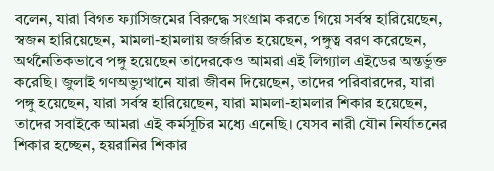বলেন, যারা বিগত ফ্যাসিজমের বিরুদ্ধে সংগ্রাম করতে গিয়ে সর্বস্ব হারিয়েছেন, স্বজন হারিয়েছেন, মামলা-হামলায় জর্জরিত হয়েছেন, পঙ্গুত্ব বরণ করেছেন, অর্থনৈতিকভাবে পঙ্গু হয়েছেন তাদেরকেও আমরা এই লিগ্যাল এইডের অন্তর্ভুক্ত করেছি। জুলাই গণঅভ্যুত্থানে যারা জীবন দিয়েছেন, তাদের পরিবারদের, যারা পঙ্গু হয়েছেন, যারা সর্বস্ব হারিয়েছেন, যারা মামলা-হামলার শিকার হয়েছেন, তাদের সবাইকে আমরা এই কর্মসূচির মধ্যে এনেছি। যেসব নারী যৌন নির্যাতনের শিকার হচ্ছেন, হয়রানির শিকার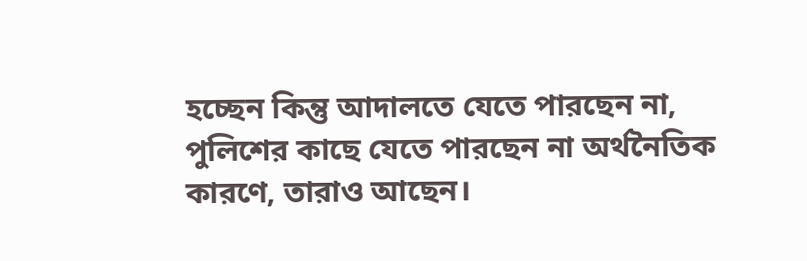হচ্ছেন কিন্তু আদালতে যেতে পারছেন না, পুলিশের কাছে যেতে পারছেন না অর্থনৈতিক কারণে, তারাও আছেন।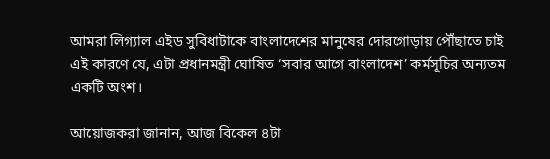আমরা লিগ্যাল এইড সুবিধাটাকে বাংলাদেশের মানুষের দোরগোড়ায় পৌঁছাতে চাই এই কারণে যে, এটা প্রধানমন্ত্রী ঘোষিত ‘সবার আগে বাংলাদেশ’ কর্মসূচির অন্যতম একটি অংশ।

আয়োজকরা জানান, আজ বিকেল ৪টা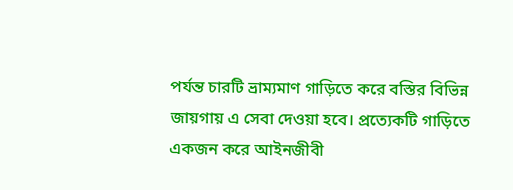পর্যন্ত চারটি ভ্রাম্যমাণ গাড়িতে করে বস্তির বিভিন্ন জায়গায় এ সেবা দেওয়া হবে। প্রত্যেকটি গাড়িতে একজন করে আইনজীবী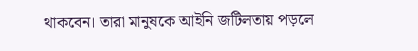থাকবেন। তারা মানুষকে আইনি জটিলতায় পড়লে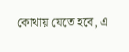কোথায় যেতে হবে, এ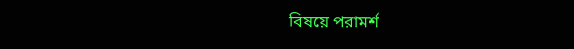বিষয়ে পরামর্শ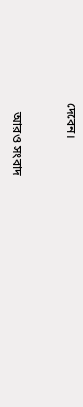দেবেন।


   আরও সংবাদ